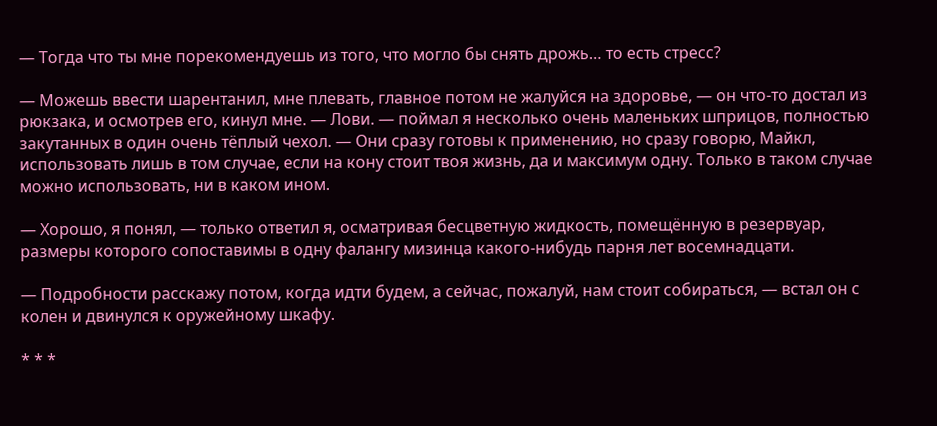— Тогда что ты мне порекомендуешь из того, что могло бы снять дрожь… то есть стресс?

— Можешь ввести шарентанил, мне плевать, главное потом не жалуйся на здоровье, — он что-то достал из рюкзака, и осмотрев его, кинул мне. — Лови. — поймал я несколько очень маленьких шприцов, полностью закутанных в один очень тёплый чехол. — Они сразу готовы к применению, но сразу говорю, Майкл, использовать лишь в том случае, если на кону стоит твоя жизнь, да и максимум одну. Только в таком случае можно использовать, ни в каком ином.

— Хорошо, я понял, — только ответил я, осматривая бесцветную жидкость, помещённую в резервуар, размеры которого сопоставимы в одну фалангу мизинца какого-нибудь парня лет восемнадцати.

— Подробности расскажу потом, когда идти будем, а сейчас, пожалуй, нам стоит собираться, — встал он с колен и двинулся к оружейному шкафу.

* * *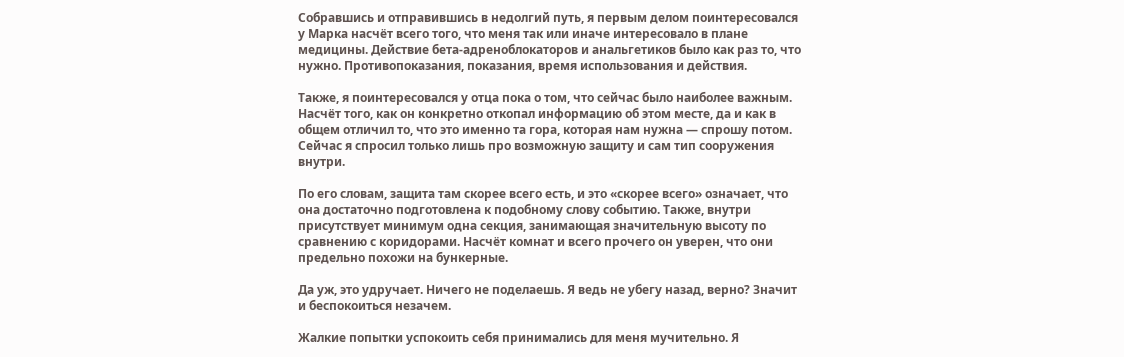Собравшись и отправившись в недолгий путь, я первым делом поинтересовался у Марка насчёт всего того, что меня так или иначе интересовало в плане медицины. Действие бета-адреноблокаторов и анальгетиков было как раз то, что нужно. Противопоказания, показания, время использования и действия.

Также, я поинтересовался у отца пока о том, что сейчас было наиболее важным. Насчёт того, как он конкретно откопал информацию об этом месте, да и как в общем отличил то, что это именно та гора, которая нам нужна — спрошу потом. Сейчас я спросил только лишь про возможную защиту и сам тип сооружения внутри.

По его словам, защита там скорее всего есть, и это «скорее всего» означает, что она достаточно подготовлена к подобному слову событию. Также, внутри присутствует минимум одна секция, занимающая значительную высоту по сравнению с коридорами. Насчёт комнат и всего прочего он уверен, что они предельно похожи на бункерные.

Да уж, это удручает. Ничего не поделаешь. Я ведь не убегу назад, верно? Значит и беспокоиться незачем.

Жалкие попытки успокоить себя принимались для меня мучительно. Я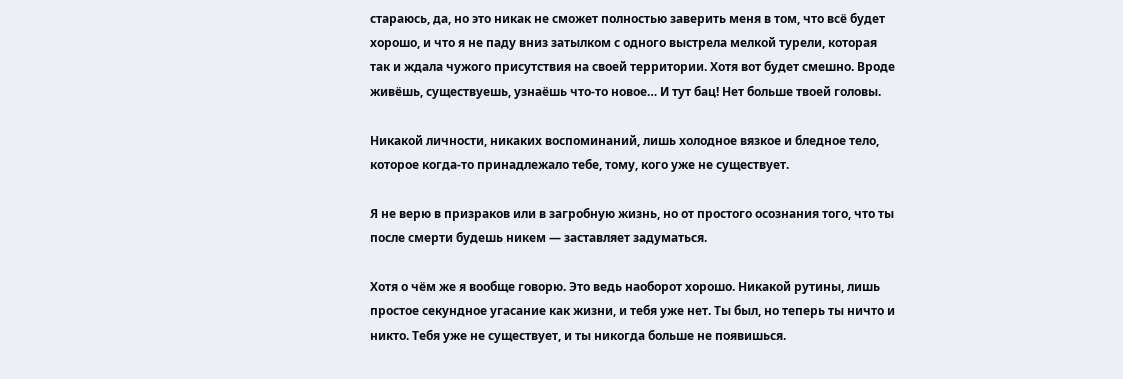стараюсь, да, но это никак не сможет полностью заверить меня в том, что всё будет хорошо, и что я не паду вниз затылком с одного выстрела мелкой турели, которая так и ждала чужого присутствия на своей территории. Хотя вот будет смешно. Вроде живёшь, существуешь, узнаёшь что-то новое… И тут бац! Нет больше твоей головы.

Никакой личности, никаких воспоминаний, лишь холодное вязкое и бледное тело, которое когда-то принадлежало тебе, тому, кого уже не существует.

Я не верю в призраков или в загробную жизнь, но от простого осознания того, что ты после смерти будешь никем — заставляет задуматься.

Хотя о чём же я вообще говорю. Это ведь наоборот хорошо. Никакой рутины, лишь простое секундное угасание как жизни, и тебя уже нет. Ты был, но теперь ты ничто и никто. Тебя уже не существует, и ты никогда больше не появишься.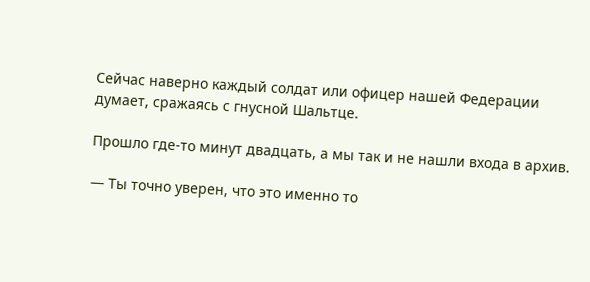Сейчас наверно каждый солдат или офицер нашей Федерации думает, сражаясь с гнусной Шальтце.

Прошло где-то минут двадцать, а мы так и не нашли входа в архив.

— Ты точно уверен, что это именно то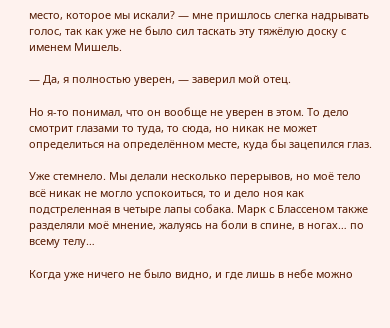место, которое мы искали? — мне пришлось слегка надрывать голос, так как уже не было сил таскать эту тяжёлую доску с именем Мишель.

— Да, я полностью уверен, — заверил мой отец.

Но я-то понимал, что он вообще не уверен в этом. То дело смотрит глазами то туда, то сюда, но никак не может определиться на определённом месте, куда бы зацепился глаз.

Уже стемнело. Мы делали несколько перерывов, но моё тело всё никак не могло успокоиться, то и дело ноя как подстреленная в четыре лапы собака. Марк с Блассеном также разделяли моё мнение, жалуясь на боли в спине, в ногах… по всему телу…

Когда уже ничего не было видно, и где лишь в небе можно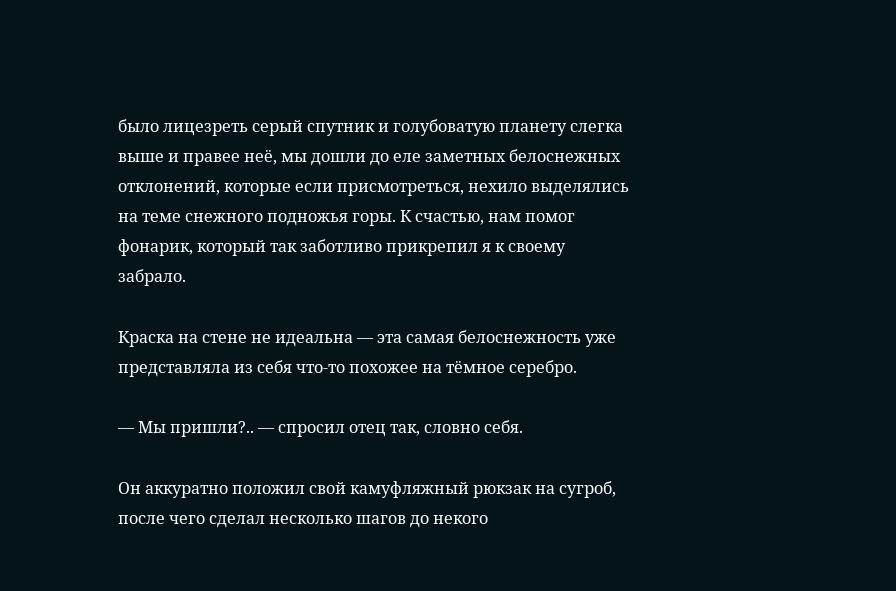было лицезреть серый спутник и голубоватую планету слегка выше и правее неё, мы дошли до еле заметных белоснежных отклонений, которые если присмотреться, нехило выделялись на теме снежного подножья горы. К счастью, нам помог фонарик, который так заботливо прикрепил я к своему забрало.

Краска на стене не идеальна — эта самая белоснежность уже представляла из себя что-то похожее на тёмное серебро.

— Мы пришли?.. — спросил отец так, словно себя.

Он аккуратно положил свой камуфляжный рюкзак на сугроб, после чего сделал несколько шагов до некого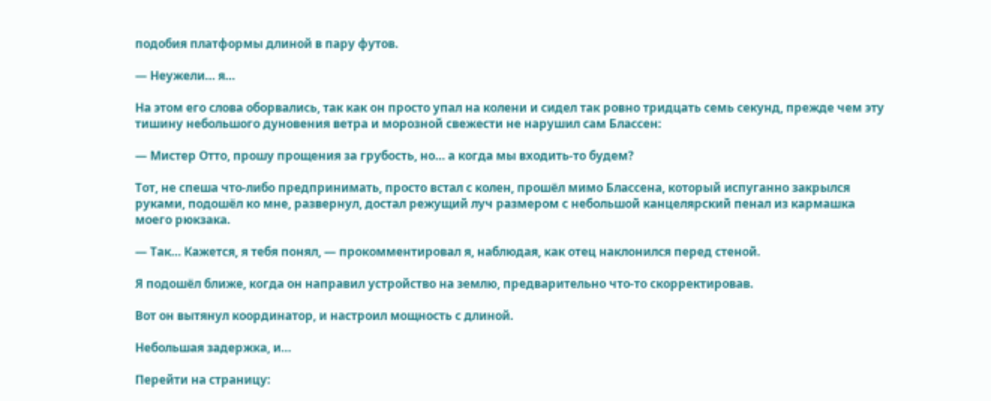подобия платформы длиной в пару футов.

— Неужели… я…

На этом его слова оборвались, так как он просто упал на колени и сидел так ровно тридцать семь секунд, прежде чем эту тишину небольшого дуновения ветра и морозной свежести не нарушил сам Блассен:

— Мистер Отто, прошу прощения за грубость, но… а когда мы входить-то будем?

Тот, не спеша что-либо предпринимать, просто встал с колен, прошёл мимо Блассена, который испуганно закрылся руками, подошёл ко мне, развернул, достал режущий луч размером с небольшой канцелярский пенал из кармашка моего рюкзака.

— Так… Кажется, я тебя понял, — прокомментировал я, наблюдая, как отец наклонился перед стеной.

Я подошёл ближе, когда он направил устройство на землю, предварительно что-то скорректировав.

Вот он вытянул координатор, и настроил мощность с длиной.

Небольшая задержка, и…

Перейти на страницу: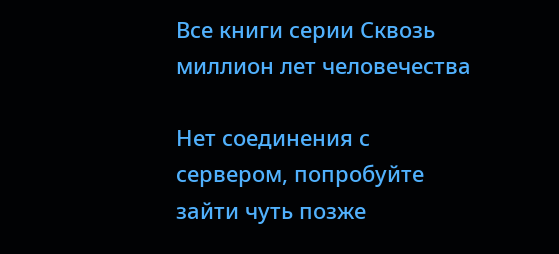Все книги серии Сквозь миллион лет человечества

Нет соединения с сервером, попробуйте зайти чуть позже